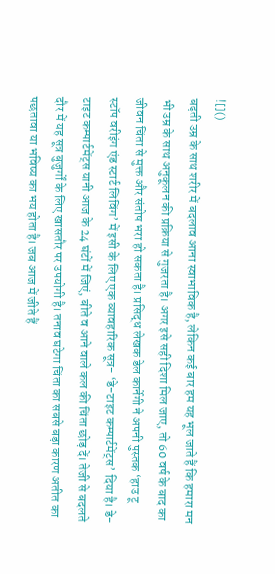![]()
बढ़ती उम्र के साथ शरीर में बदलाव आना स्वाभाविक है, लेकिन कई बार हम यह भूल जाते हैं कि हमारा मन भी उम्र के साथ अनुकूलन की प्रक्रिया से गुजरता है। अगर इसे सही दिशा मिल जाए, तो 60 वर्ष के बाद का जीवन चिंता से मुक्त और संतोष भरा हो सकता है। प्रसिद्ध लेखक डेल कार्नेगी ने अपनी पुस्तक ‘हाउ टू स्टॉप वरीइंग एंड स्टार्ट लिविंग’ में इसी के लिए एक व्यावहारिक सूत्र- ‘डे-टाइट कम्पार्टमेंट्स’ दिया है। डे-टाइट कम्पार्टमेंट्स यानी आज के 24 घंटों में जिएं, बीते व आने वाले कल की चिंता छोड़ दें। तेजी से बदलते दौर में यह सूत्र बुजुर्गों के लिए खासतौर पर उपयोगी है। तनाव घटेगा चिंता का सबसे बड़ा कारण अतीत का पछतावा या भविष्य का भय होता है। जब आज में जीते हैं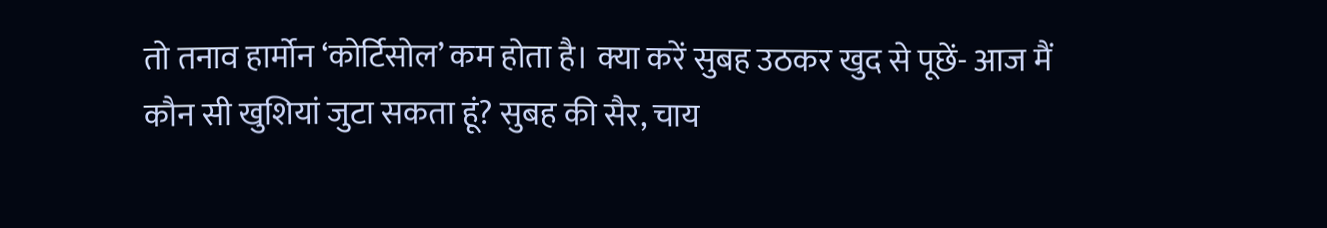तो तनाव हार्मोन ‘कोर्टिसोल’ कम होता है। क्या करें सुबह उठकर खुद से पूछें- आज मैं कौन सी खुशियां जुटा सकता हूं? सुबह की सैर, चाय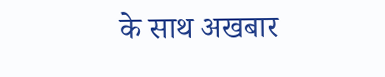के साथ अखबार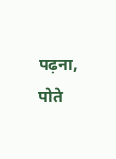पढ़ना, पोते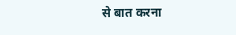से बात करना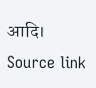आदि।
Source link